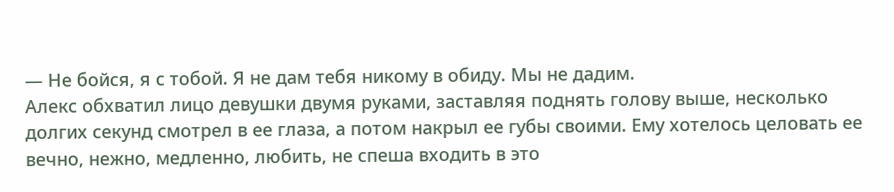— Не бойся, я с тобой. Я не дам тебя никому в обиду. Мы не дадим.
Алекс обхватил лицо девушки двумя руками, заставляя поднять голову выше, несколько долгих секунд смотрел в ее глаза, а потом накрыл ее губы своими. Ему хотелось целовать ее вечно, нежно, медленно, любить, не спеша входить в это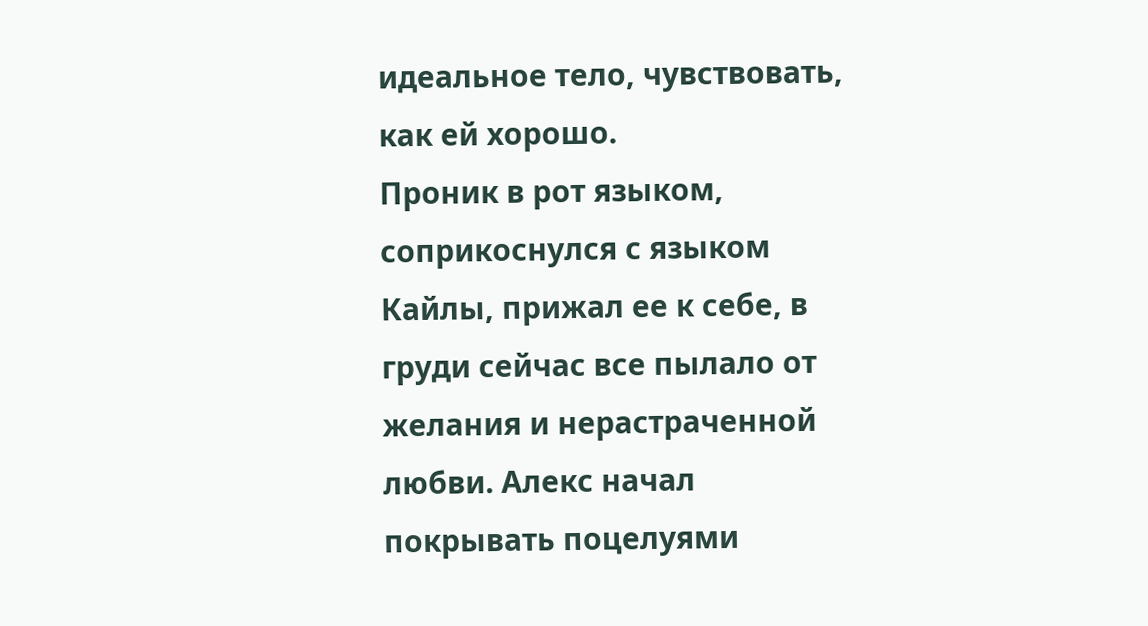идеальное тело, чувствовать, как ей хорошо.
Проник в рот языком, соприкоснулся с языком Кайлы, прижал ее к себе, в груди сейчас все пылало от желания и нерастраченной любви. Алекс начал покрывать поцелуями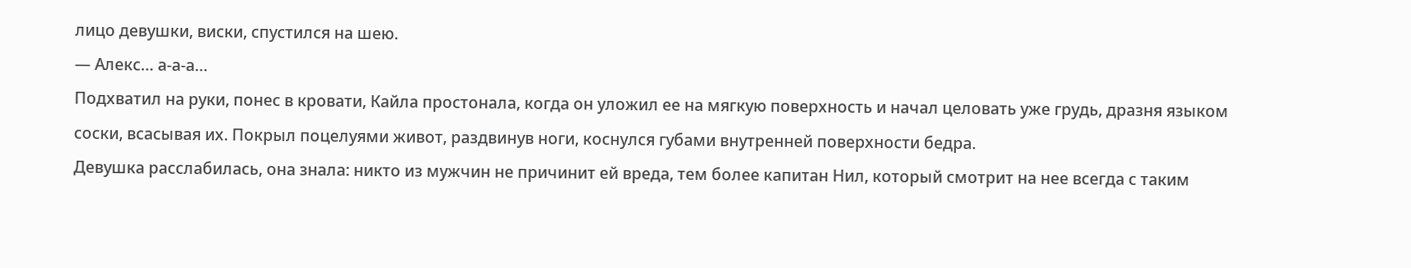лицо девушки, виски, спустился на шею.
— Алекс… а-а-а…
Подхватил на руки, понес в кровати, Кайла простонала, когда он уложил ее на мягкую поверхность и начал целовать уже грудь, дразня языком соски, всасывая их. Покрыл поцелуями живот, раздвинув ноги, коснулся губами внутренней поверхности бедра.
Девушка расслабилась, она знала: никто из мужчин не причинит ей вреда, тем более капитан Нил, который смотрит на нее всегда с таким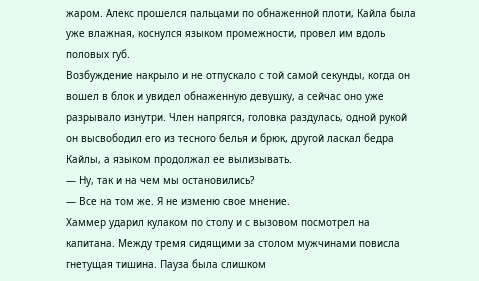жаром. Алекс прошелся пальцами по обнаженной плоти, Кайла была уже влажная, коснулся языком промежности, провел им вдоль половых губ.
Возбуждение накрыло и не отпускало с той самой секунды, когда он вошел в блок и увидел обнаженную девушку, а сейчас оно уже разрывало изнутри. Член напрягся, головка раздулась, одной рукой он высвободил его из тесного белья и брюк, другой ласкал бедра Кайлы, а языком продолжал ее вылизывать.
— Ну, так и на чем мы остановились?
— Все на том же. Я не изменю свое мнение.
Хаммер ударил кулаком по столу и с вызовом посмотрел на капитана. Между тремя сидящими за столом мужчинами повисла гнетущая тишина. Пауза была слишком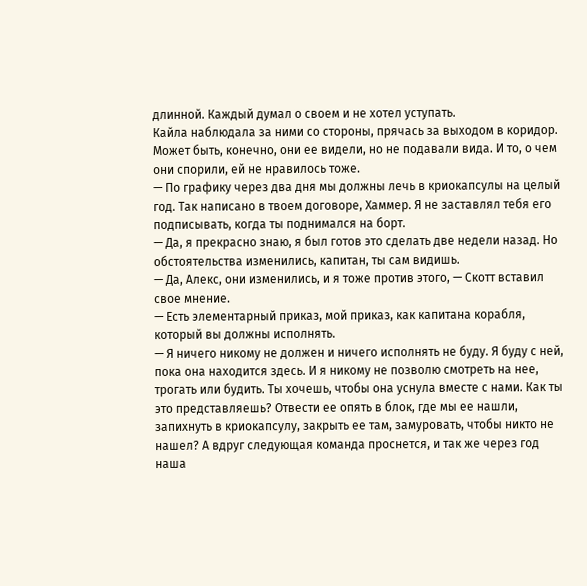длинной. Каждый думал о своем и не хотел уступать.
Кайла наблюдала за ними со стороны, прячась за выходом в коридор. Может быть, конечно, они ее видели, но не подавали вида. И то, о чем они спорили, ей не нравилось тоже.
— По графику через два дня мы должны лечь в криокапсулы на целый год. Так написано в твоем договоре, Хаммер. Я не заставлял тебя его подписывать, когда ты поднимался на борт.
— Да, я прекрасно знаю, я был готов это сделать две недели назад. Но обстоятельства изменились, капитан, ты сам видишь.
— Да, Алекс, они изменились, и я тоже против этого, — Скотт вставил свое мнение.
— Есть элементарный приказ, мой приказ, как капитана корабля, который вы должны исполнять.
— Я ничего никому не должен и ничего исполнять не буду. Я буду с ней, пока она находится здесь. И я никому не позволю смотреть на нее, трогать или будить. Ты хочешь, чтобы она уснула вместе с нами. Как ты это представляешь? Отвести ее опять в блок, где мы ее нашли, запихнуть в криокапсулу, закрыть ее там, замуровать, чтобы никто не нашел? А вдруг следующая команда проснется, и так же через год наша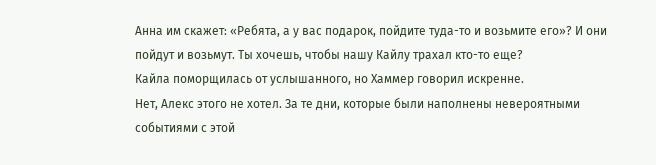Анна им скажет: «Ребята, а у вас подарок, пойдите туда-то и возьмите его»? И они пойдут и возьмут. Ты хочешь, чтобы нашу Кайлу трахал кто-то еще?
Кайла поморщилась от услышанного, но Хаммер говорил искренне.
Нет, Алекс этого не хотел. За те дни, которые были наполнены невероятными событиями с этой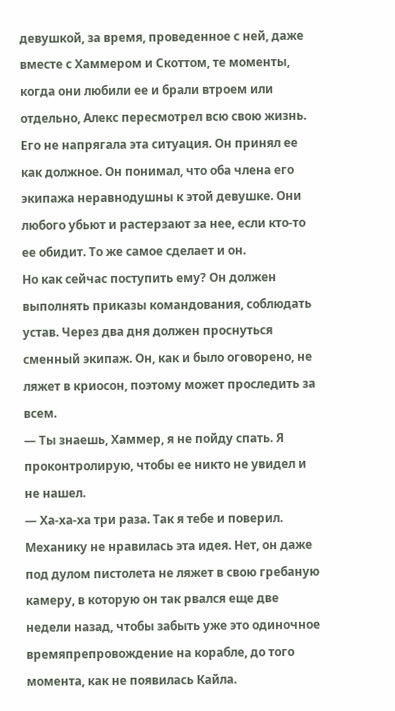девушкой, за время, проведенное с ней, даже вместе с Хаммером и Скоттом, те моменты, когда они любили ее и брали втроем или отдельно, Алекс пересмотрел всю свою жизнь.
Его не напрягала эта ситуация. Он принял ее как должное. Он понимал, что оба члена его экипажа неравнодушны к этой девушке. Они любого убьют и растерзают за нее, если кто-то ее обидит. То же самое сделает и он.
Но как сейчас поступить ему? Он должен выполнять приказы командования, соблюдать устав. Через два дня должен проснуться сменный экипаж. Он, как и было оговорено, не ляжет в криосон, поэтому может проследить за всем.
— Ты знаешь, Хаммер, я не пойду спать. Я проконтролирую, чтобы ее никто не увидел и не нашел.
— Ха-ха-ха три раза. Так я тебе и поверил.
Механику не нравилась эта идея. Нет, он даже под дулом пистолета не ляжет в свою гребаную камеру, в которую он так рвался еще две недели назад, чтобы забыть уже это одиночное времяпрепровождение на корабле, до того момента, как не появилась Кайла.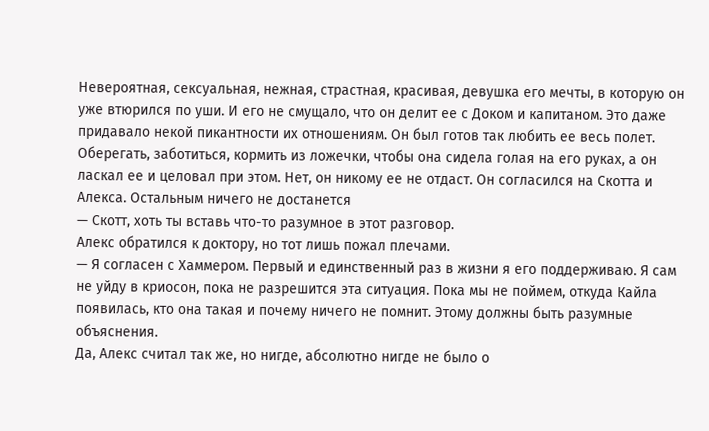Невероятная, сексуальная, нежная, страстная, красивая, девушка его мечты, в которую он уже втюрился по уши. И его не смущало, что он делит ее с Доком и капитаном. Это даже придавало некой пикантности их отношениям. Он был готов так любить ее весь полет.
Оберегать, заботиться, кормить из ложечки, чтобы она сидела голая на его руках, а он ласкал ее и целовал при этом. Нет, он никому ее не отдаст. Он согласился на Скотта и Алекса. Остальным ничего не достанется
— Скотт, хоть ты вставь что-то разумное в этот разговор.
Алекс обратился к доктору, но тот лишь пожал плечами.
— Я согласен с Хаммером. Первый и единственный раз в жизни я его поддерживаю. Я сам не уйду в криосон, пока не разрешится эта ситуация. Пока мы не поймем, откуда Кайла появилась, кто она такая и почему ничего не помнит. Этому должны быть разумные объяснения.
Да, Алекс считал так же, но нигде, абсолютно нигде не было о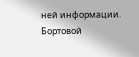ней информации. Бортовой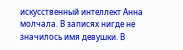искусственный интеллект Анна молчала. В записях нигде не значилось имя девушки. В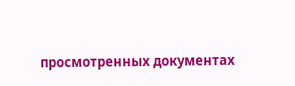просмотренных документах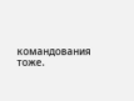командования тоже.